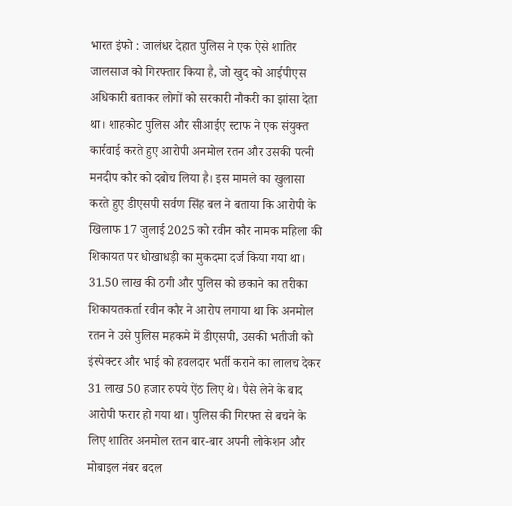भारत इंफो : जालंधर देहात पुलिस ने एक ऐसे शातिर जालसाज को गिरफ्तार किया है, जो खुद को आईपीएस अधिकारी बताकर लोगों को सरकारी नौकरी का झांसा देता था। शाहकोट पुलिस और सीआईए स्टाफ ने एक संयुक्त कार्रवाई करते हुए आरोपी अनमोल रतन और उसकी पत्नी मनदीप कौर को दबोच लिया है। इस मामले का खुलासा करते हुए डीएसपी सर्वण सिंह बल ने बताया कि आरोपी के खिलाफ 17 जुलाई 2025 को रवीन कौर नामक महिला की शिकायत पर धोखाधड़ी का मुकदमा दर्ज किया गया था।
31.50 लाख की ठगी और पुलिस को छकाने का तरीका
शिकायतकर्ता रवीन कौर ने आरोप लगाया था कि अनमोल रतन ने उसे पुलिस महकमे में डीएसपी, उसकी भतीजी को इंस्पेक्टर और भाई को हवलदार भर्ती कराने का लालच देकर 31 लाख 50 हजार रुपये ऐंठ लिए थे। पैसे लेने के बाद आरोपी फरार हो गया था। पुलिस की गिरफ्त से बचने के लिए शातिर अनमोल रतन बार-बार अपनी लोकेशन और मोबाइल नंबर बदल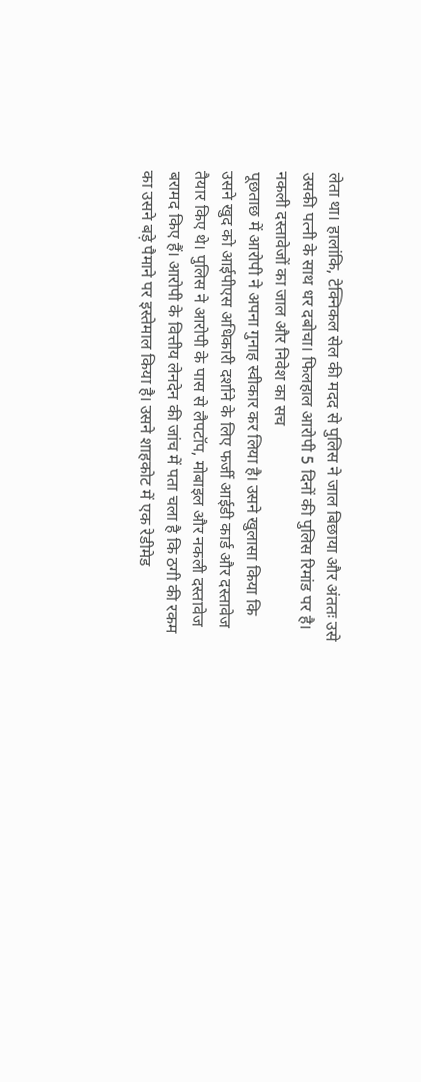लेता था। हालांकि, टेक्निकल सेल की मदद से पुलिस ने जाल बिछाया और अंततः उसे उसकी पत्नी के साथ धर दबोचा। फिलहाल आरोपी 5 दिनों की पुलिस रिमांड पर है।
नकली दस्तावेजों का जाल और निवेश का सच
पूछताछ में आरोपी ने अपना गुनाह स्वीकार कर लिया है। उसने खुलासा किया कि उसने खुद को आईपीएस अधिकारी दर्शाने के लिए फर्जी आईडी कार्ड और दस्तावेज तैयार किए थे। पुलिस ने आरोपी के पास से लैपटॉप, मोबाइल और नकली दस्तावेज बरामद किए हैं। आरोपी के वित्तीय लेनदेन की जांच में पता चला है कि ठगी की रकम का उसने बड़े पैमाने पर इस्तेमाल किया है। उसने शाहकोट में एक रेडीमेड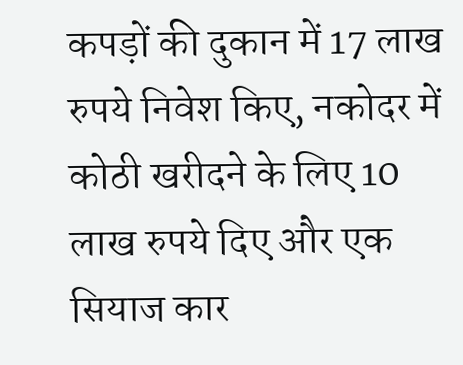कपड़ों की दुकान में 17 लाख रुपये निवेश किए, नकोदर में कोठी खरीदने के लिए 10 लाख रुपये दिए और एक सियाज कार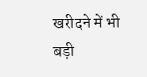खरीदने में भी बड़ी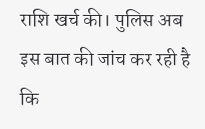राशि खर्च की। पुलिस अब इस बात की जांच कर रही है कि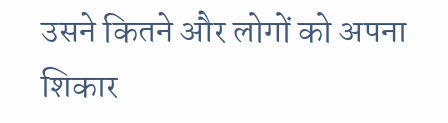उसने कितने और लोगों को अपना शिकार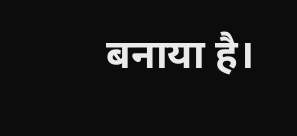बनाया है।